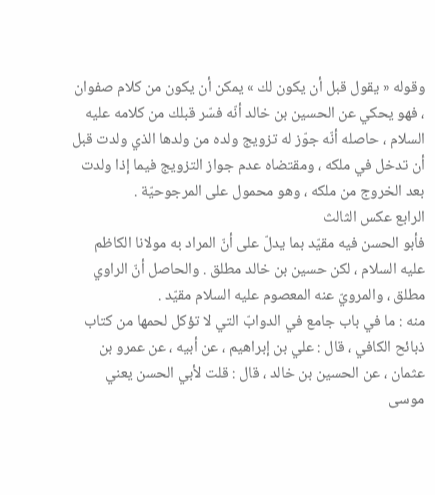وقوله « يقول قبل أن يكون لك » يمكن أن يكون من كلام صفوان ، فهو يحكي عن الحسين بن خالد أنّه فسّر قبلك من كلامه عليه السلام ، حاصله أنّه جوّز له تزويج ولده من ولدها الذي ولدت قبل أن تدخل في ملكه ، ومقتضاه عدم جواز التزويج فيما إذا ولدت بعد الخروج من ملكه ، وهو محمول على المرجوحيّة .
الرابع عكس الثالث
فأبو الحسن فيه مقيّد بما يدلّ على أنّ المراد به مولانا الكاظم عليه السلام ، لكن حسين بن خالد مطلق . والحاصل أنّ الراوي مطلق ، والمرويّ عنه المعصوم عليه السلام مقيّد .
منه : ما في باب جامع في الدوابّ التي لا تؤكل لحمها من كتاب ذبائح الكافي ، قال : علي بن إبراهيم ، عن أبيه ، عن عمرو بن عثمان ، عن الحسين بن خالد ، قال : قلت لأبي الحسن يعني موسى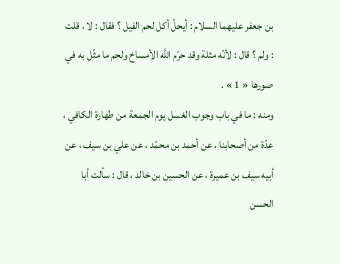بن جعفر عليهما السلام : أيحلّ أكل لحم الفيل ؟ فقال : لا ، قلت : ولم ؟ قال : لأنّه مثلة وقد حرّم اللَّه الأمساخ ولحم ما مثّل به في صورها « 1 » .
ومنه : ما في باب وجوب الغسل يوم الجمعة من طهارة الكافي ، عدّة من أصحابنا ، عن أحمد بن محمّد ، عن علي بن سيف ، عن أبيه سيف بن عميرة ، عن الحسين بن خالد ، قال : سألت أبا الحسن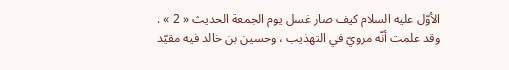الأوّل عليه السلام كيف صار غسل يوم الجمعة الحديث « 2 » .
وقد علمت أنّه مرويّ في التهذيب ، وحسين بن خالد فيه مقيّد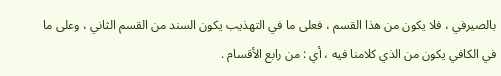بالصيرفي ، فلا يكون من هذا القسم ، فعلى ما في التهذيب يكون السند من القسم الثاني ، وعلى ما في الكافي يكون من الذي كلامنا فيه ، أي : من رابع الأقسام .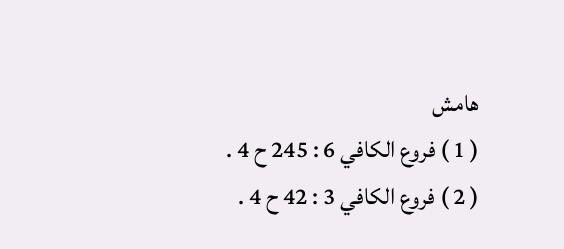هامش
( 1 ) فروع الكافي 6 : 245 ح 4 .
( 2 ) فروع الكافي 3 : 42 ح 4 .